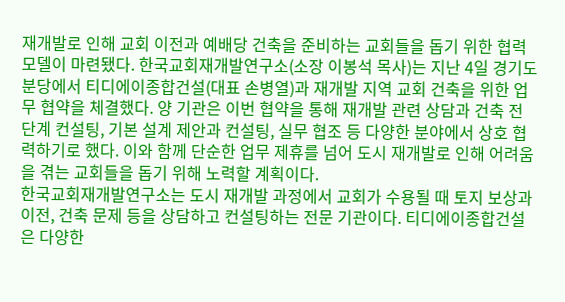재개발로 인해 교회 이전과 예배당 건축을 준비하는 교회들을 돕기 위한 협력 모델이 마련됐다. 한국교회재개발연구소(소장 이봉석 목사)는 지난 4일 경기도 분당에서 티디에이종합건설(대표 손병열)과 재개발 지역 교회 건축을 위한 업무 협약을 체결했다. 양 기관은 이번 협약을 통해 재개발 관련 상담과 건축 전 단계 컨설팅, 기본 설계 제안과 컨설팅, 실무 협조 등 다양한 분야에서 상호 협력하기로 했다. 이와 함께 단순한 업무 제휴를 넘어 도시 재개발로 인해 어려움을 겪는 교회들을 돕기 위해 노력할 계획이다.
한국교회재개발연구소는 도시 재개발 과정에서 교회가 수용될 때 토지 보상과 이전, 건축 문제 등을 상담하고 컨설팅하는 전문 기관이다. 티디에이종합건설은 다양한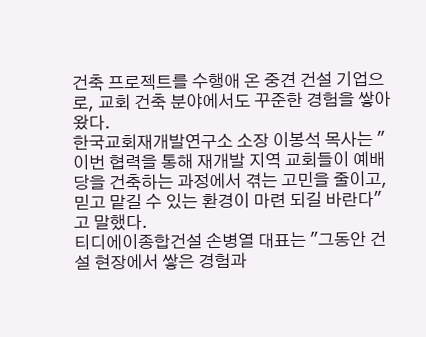건축 프로젝트를 수행애 온 중견 건설 기업으로, 교회 건축 분야에서도 꾸준한 경험을 쌓아왔다.
한국교회재개발연구소 소장 이봉석 목사는 "이번 협력을 통해 재개발 지역 교회들이 예배당을 건축하는 과정에서 겪는 고민을 줄이고, 믿고 맡길 수 있는 환경이 마련 되길 바란다"고 말했다.
티디에이종합건설 손병열 대표는 "그동안 건설 현장에서 쌓은 경험과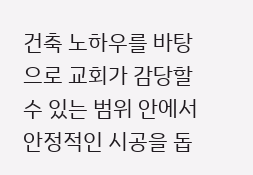건축 노하우를 바탕으로 교회가 감당할 수 있는 범위 안에서 안정적인 시공을 돕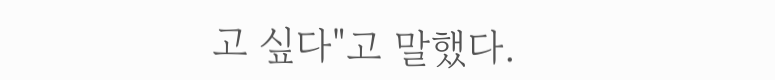고 싶다"고 말했다.